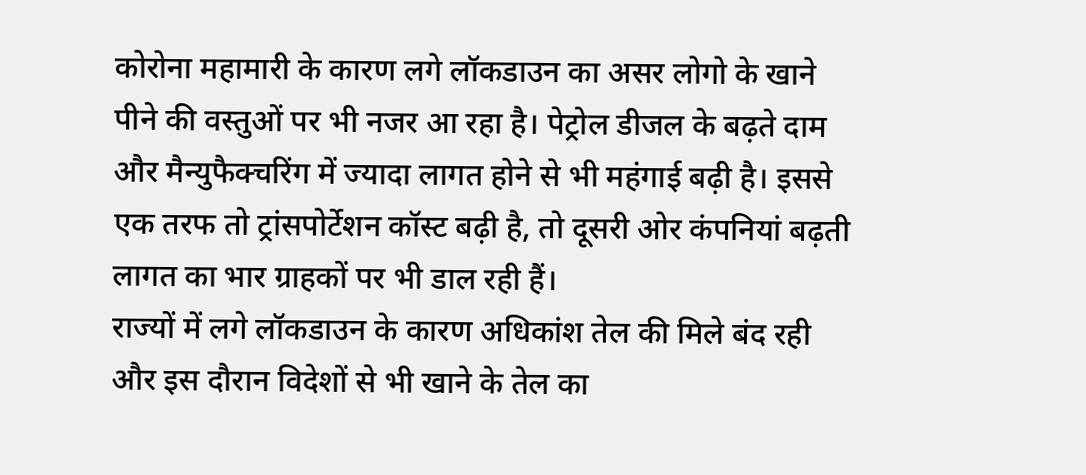कोरोना महामारी के कारण लगे लॉकडाउन का असर लोगो के खाने पीने की वस्तुओं पर भी नजर आ रहा है। पेट्रोल डीजल के बढ़ते दाम और मैन्युफैक्चरिंग में ज्यादा लागत होने से भी महंगाई बढ़ी है। इससे एक तरफ तो ट्रांसपोर्टेशन कॉस्ट बढ़ी है, तो दूसरी ओर कंपनियां बढ़ती लागत का भार ग्राहकों पर भी डाल रही हैं।
राज्यों में लगे लॉकडाउन के कारण अधिकांश तेल की मिले बंद रही और इस दौरान विदेशों से भी खाने के तेल का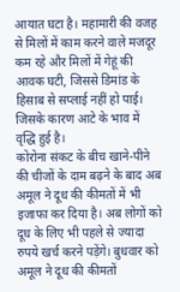आयात घटा है। महामारी की वजह से मिलों में काम करने वाले मजदूर कम रहे और मिलों में गेहूं की आवक घटी, जिससे डिमांड के हिसाब से सप्लाई नहीं हो पाई। जिसके कारण आटे के भाव में वृद्धि हुई है।
कोरोना संकट के बीच खाने-पीने की चीजों के दाम बढ़ने के बाद अब अमूल ने दूध की कीमतों में भी इजाफा कर दिया है। अब लोगों को दूध के लिए भी पहले से ज्यादा रुपये खर्च करने पड़ेंगे। बुधवार को अमूल ने दूध की कीमतों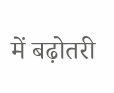में बढ़ोतरी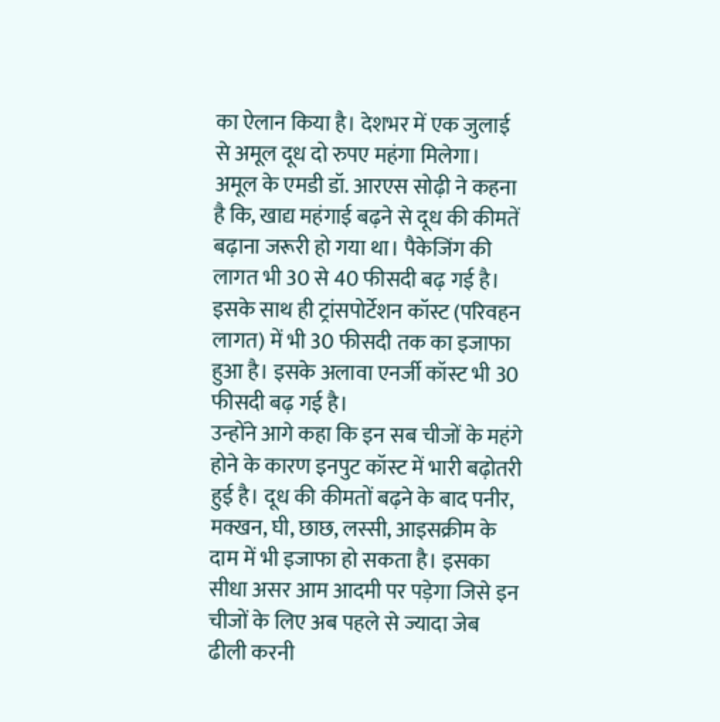का ऐलान किया है। देशभर में एक जुलाई से अमूल दूध दो रुपए महंगा मिलेगा।
अमूल के एमडी डॉ. आरएस सोढ़ी ने कहना है कि, खाद्य महंगाई बढ़ने से दूध की कीमतें बढ़ाना जरूरी हो गया था। पैकेजिंग की लागत भी 30 से 40 फीसदी बढ़ गई है। इसके साथ ही ट्रांसपोर्टेशन कॉस्ट (परिवहन लागत) में भी 30 फीसदी तक का इजाफा हुआ है। इसके अलावा एनर्जी कॉस्ट भी 30 फीसदी बढ़ गई है।
उन्होंने आगे कहा कि इन सब चीजों के महंगे होने के कारण इनपुट कॉस्ट में भारी बढ़ोतरी हुई है। दूध की कीमतों बढ़ने के बाद पनीर, मक्खन, घी, छाछ, लस्सी, आइसक्रीम के दाम में भी इजाफा हो सकता है। इसका सीधा असर आम आदमी पर पड़ेगा जिसे इन चीजों के लिए अब पहले से ज्यादा जेब ढीली करनी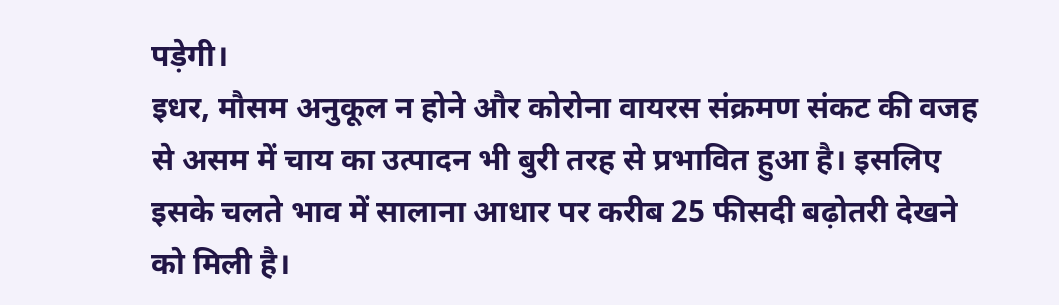पड़ेगी।
इधर, मौसम अनुकूल न होने और कोरोना वायरस संक्रमण संकट की वजह से असम में चाय का उत्पादन भी बुरी तरह से प्रभावित हुआ है। इसलिए इसके चलते भाव में सालाना आधार पर करीब 25 फीसदी बढ़ोतरी देखने को मिली है।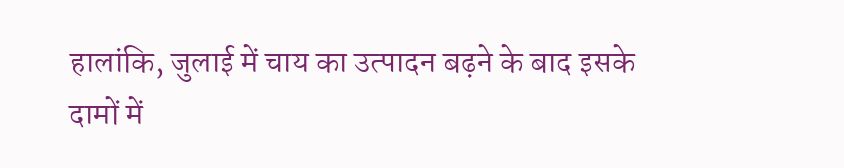हालांकि, जुलाई में चाय का उत्पादन बढ़ने के बाद इसके दामों में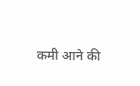कमी आने की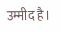उम्मीद है।